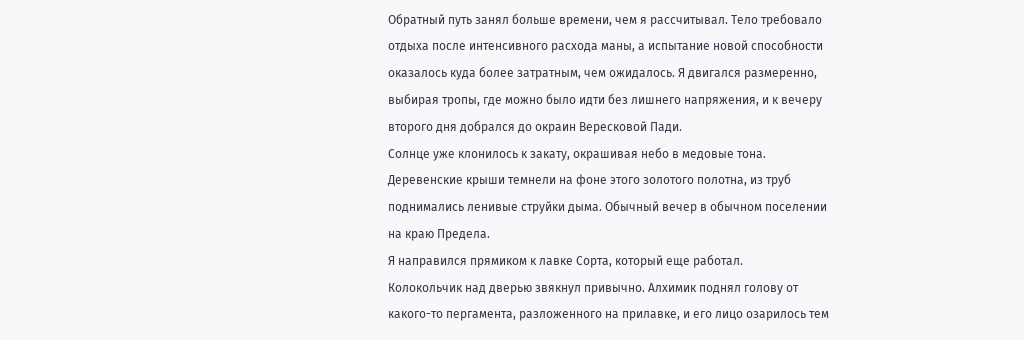Обратный путь занял больше времени, чем я рассчитывал. Тело требовало отдыха после интенсивного расхода маны, а испытание новой способности оказалось куда более затратным, чем ожидалось. Я двигался размеренно, выбирая тропы, где можно было идти без лишнего напряжения, и к вечеру второго дня добрался до окраин Вересковой Пади.
Солнце уже клонилось к закату, окрашивая небо в медовые тона. Деревенские крыши темнели на фоне этого золотого полотна, из труб поднимались ленивые струйки дыма. Обычный вечер в обычном поселении на краю Предела.
Я направился прямиком к лавке Сорта, который еще работал.
Колокольчик над дверью звякнул привычно. Алхимик поднял голову от какого-то пергамента, разложенного на прилавке, и его лицо озарилось тем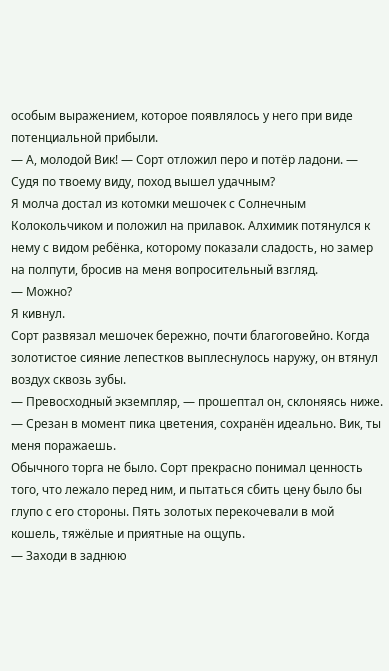особым выражением, которое появлялось у него при виде потенциальной прибыли.
— А, молодой Вик! — Сорт отложил перо и потёр ладони. — Судя по твоему виду, поход вышел удачным?
Я молча достал из котомки мешочек с Солнечным Колокольчиком и положил на прилавок. Алхимик потянулся к нему с видом ребёнка, которому показали сладость, но замер на полпути, бросив на меня вопросительный взгляд.
— Можно?
Я кивнул.
Сорт развязал мешочек бережно, почти благоговейно. Когда золотистое сияние лепестков выплеснулось наружу, он втянул воздух сквозь зубы.
— Превосходный экземпляр, — прошептал он, склоняясь ниже. — Срезан в момент пика цветения, сохранён идеально. Вик, ты меня поражаешь.
Обычного торга не было. Сорт прекрасно понимал ценность того, что лежало перед ним, и пытаться сбить цену было бы глупо с его стороны. Пять золотых перекочевали в мой кошель, тяжёлые и приятные на ощупь.
— Заходи в заднюю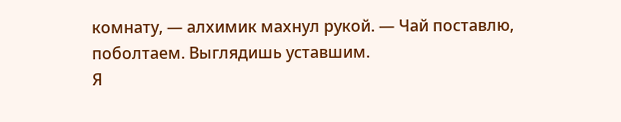комнату, — алхимик махнул рукой. — Чай поставлю, поболтаем. Выглядишь уставшим.
Я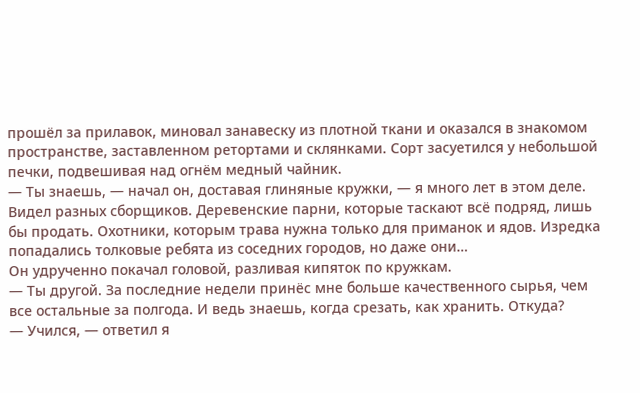прошёл за прилавок, миновал занавеску из плотной ткани и оказался в знакомом пространстве, заставленном ретортами и склянками. Сорт засуетился у небольшой печки, подвешивая над огнём медный чайник.
— Ты знаешь, — начал он, доставая глиняные кружки, — я много лет в этом деле. Видел разных сборщиков. Деревенские парни, которые таскают всё подряд, лишь бы продать. Охотники, которым трава нужна только для приманок и ядов. Изредка попадались толковые ребята из соседних городов, но даже они…
Он удрученно покачал головой, разливая кипяток по кружкам.
— Ты другой. За последние недели принёс мне больше качественного сырья, чем все остальные за полгода. И ведь знаешь, когда срезать, как хранить. Откуда?
— Учился, — ответил я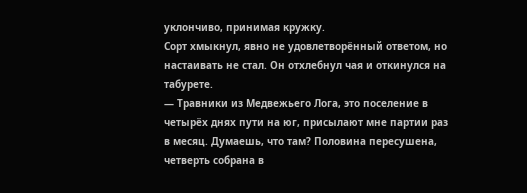уклончиво, принимая кружку.
Сорт хмыкнул, явно не удовлетворённый ответом, но настаивать не стал. Он отхлебнул чая и откинулся на табурете.
— Травники из Медвежьего Лога, это поселение в четырёх днях пути на юг, присылают мне партии раз в месяц. Думаешь, что там? Половина пересушена, четверть собрана в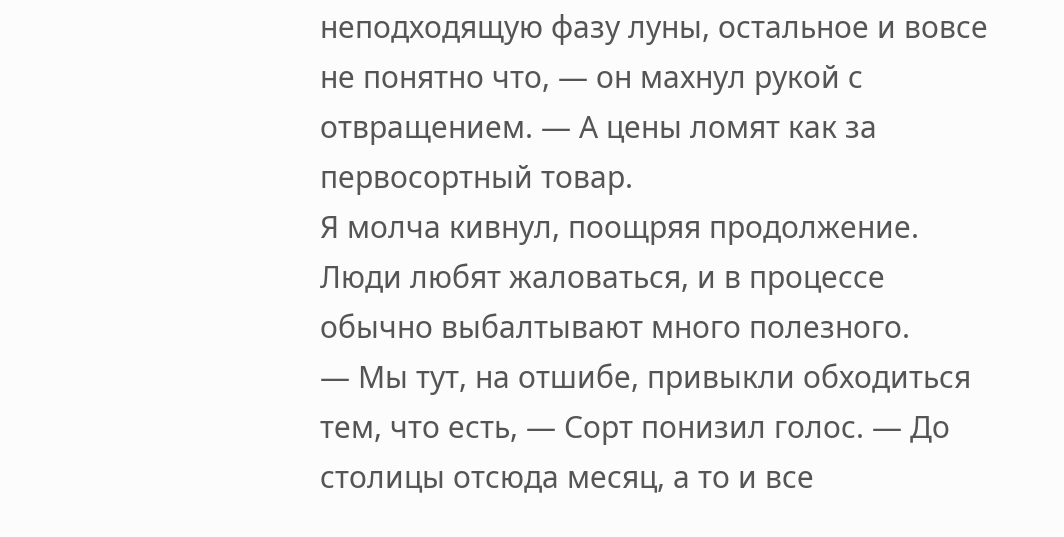неподходящую фазу луны, остальное и вовсе не понятно что, — он махнул рукой с отвращением. — А цены ломят как за первосортный товар.
Я молча кивнул, поощряя продолжение. Люди любят жаловаться, и в процессе обычно выбалтывают много полезного.
— Мы тут, на отшибе, привыкли обходиться тем, что есть, — Сорт понизил голос. — До столицы отсюда месяц, а то и все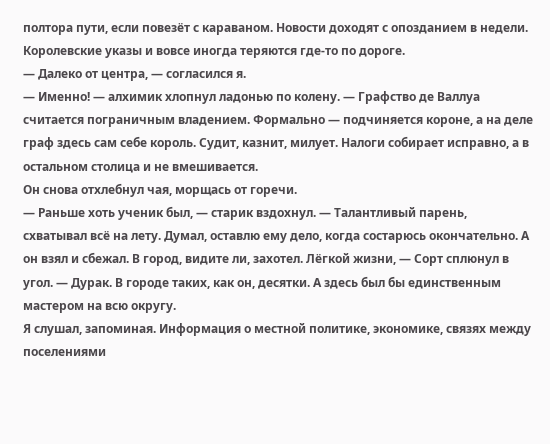полтора пути, если повезёт с караваном. Новости доходят с опозданием в недели. Королевские указы и вовсе иногда теряются где-то по дороге.
— Далеко от центра, — согласился я.
— Именно! — алхимик хлопнул ладонью по колену. — Графство де Валлуа считается пограничным владением. Формально — подчиняется короне, а на деле граф здесь сам себе король. Судит, казнит, милует. Налоги собирает исправно, а в остальном столица и не вмешивается.
Он снова отхлебнул чая, морщась от горечи.
— Раньше хоть ученик был, — старик вздохнул. — Талантливый парень, схватывал всё на лету. Думал, оставлю ему дело, когда состарюсь окончательно. А он взял и сбежал. В город, видите ли, захотел. Лёгкой жизни, — Сорт сплюнул в угол. — Дурак. В городе таких, как он, десятки. А здесь был бы единственным мастером на всю округу.
Я слушал, запоминая. Информация о местной политике, экономике, связях между поселениями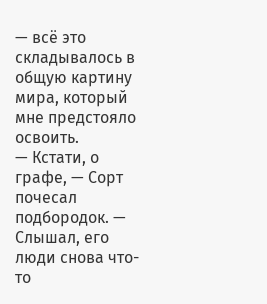— всё это складывалось в общую картину мира, который мне предстояло освоить.
— Кстати, о графе, — Сорт почесал подбородок. — Слышал, его люди снова что-то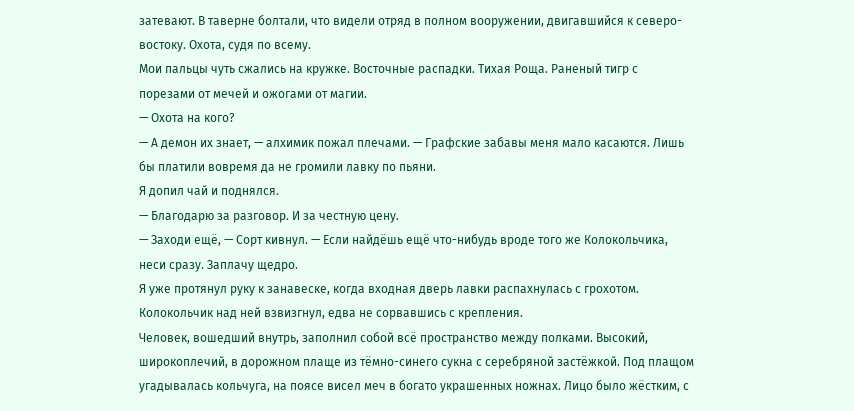затевают. В таверне болтали, что видели отряд в полном вооружении, двигавшийся к северо-востоку. Охота, судя по всему.
Мои пальцы чуть сжались на кружке. Восточные распадки. Тихая Роща. Раненый тигр с порезами от мечей и ожогами от магии.
— Охота на кого?
— А демон их знает, — алхимик пожал плечами. — Графские забавы меня мало касаются. Лишь бы платили вовремя да не громили лавку по пьяни.
Я допил чай и поднялся.
— Благодарю за разговор. И за честную цену.
— Заходи ещё, — Сорт кивнул. — Если найдёшь ещё что-нибудь вроде того же Колокольчика, неси сразу. Заплачу щедро.
Я уже протянул руку к занавеске, когда входная дверь лавки распахнулась с грохотом.
Колокольчик над ней взвизгнул, едва не сорвавшись с крепления.
Человек, вошедший внутрь, заполнил собой всё пространство между полками. Высокий, широкоплечий, в дорожном плаще из тёмно-синего сукна с серебряной застёжкой. Под плащом угадывалась кольчуга, на поясе висел меч в богато украшенных ножнах. Лицо было жёстким, с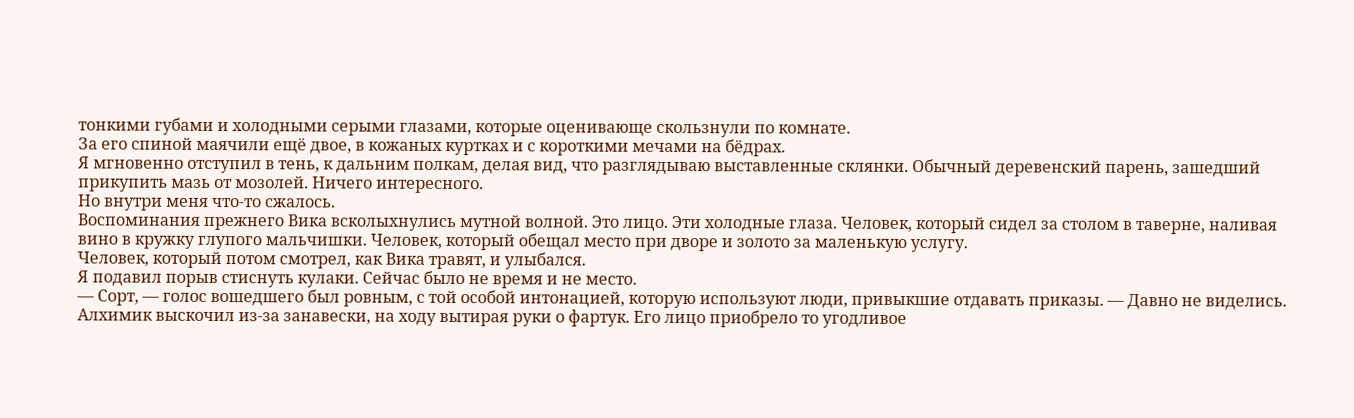тонкими губами и холодными серыми глазами, которые оценивающе скользнули по комнате.
За его спиной маячили ещё двое, в кожаных куртках и с короткими мечами на бёдрах.
Я мгновенно отступил в тень, к дальним полкам, делая вид, что разглядываю выставленные склянки. Обычный деревенский парень, зашедший прикупить мазь от мозолей. Ничего интересного.
Но внутри меня что-то сжалось.
Воспоминания прежнего Вика всколыхнулись мутной волной. Это лицо. Эти холодные глаза. Человек, который сидел за столом в таверне, наливая вино в кружку глупого мальчишки. Человек, который обещал место при дворе и золото за маленькую услугу.
Человек, который потом смотрел, как Вика травят, и улыбался.
Я подавил порыв стиснуть кулаки. Сейчас было не время и не место.
— Сорт, — голос вошедшего был ровным, с той особой интонацией, которую используют люди, привыкшие отдавать приказы. — Давно не виделись.
Алхимик выскочил из-за занавески, на ходу вытирая руки о фартук. Его лицо приобрело то угодливое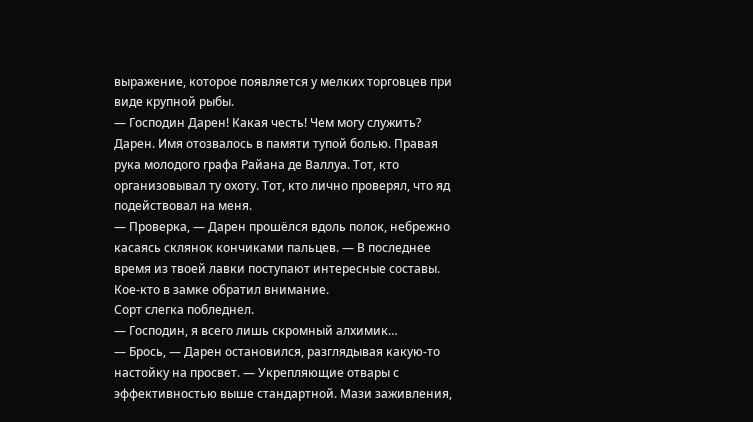выражение, которое появляется у мелких торговцев при виде крупной рыбы.
— Господин Дарен! Какая честь! Чем могу служить?
Дарен. Имя отозвалось в памяти тупой болью. Правая рука молодого графа Райана де Валлуа. Тот, кто организовывал ту охоту. Тот, кто лично проверял, что яд подействовал на меня.
— Проверка, — Дарен прошёлся вдоль полок, небрежно касаясь склянок кончиками пальцев. — В последнее время из твоей лавки поступают интересные составы. Кое-кто в замке обратил внимание.
Сорт слегка побледнел.
— Господин, я всего лишь скромный алхимик…
— Брось, — Дарен остановился, разглядывая какую-то настойку на просвет. — Укрепляющие отвары с эффективностью выше стандартной. Мази заживления,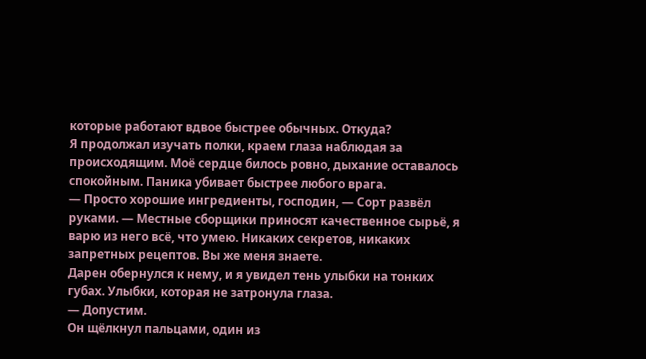которые работают вдвое быстрее обычных. Откуда?
Я продолжал изучать полки, краем глаза наблюдая за происходящим. Моё сердце билось ровно, дыхание оставалось спокойным. Паника убивает быстрее любого врага.
— Просто хорошие ингредиенты, господин, — Сорт развёл руками. — Местные сборщики приносят качественное сырьё, я варю из него всё, что умею. Никаких секретов, никаких запретных рецептов. Вы же меня знаете.
Дарен обернулся к нему, и я увидел тень улыбки на тонких губах. Улыбки, которая не затронула глаза.
— Допустим.
Он щёлкнул пальцами, один из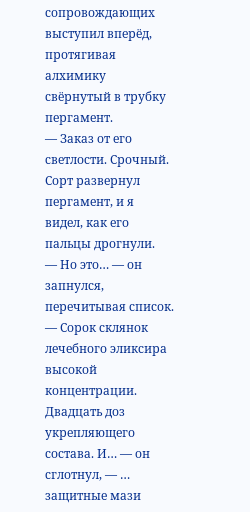сопровождающих выступил вперёд, протягивая алхимику свёрнутый в трубку пергамент.
— Заказ от его светлости. Срочный.
Сорт развернул пергамент, и я видел, как его пальцы дрогнули.
— Но это… — он запнулся, перечитывая список. — Сорок склянок лечебного эликсира высокой концентрации. Двадцать доз укрепляющего состава. И… — он сглотнул, — … защитные мази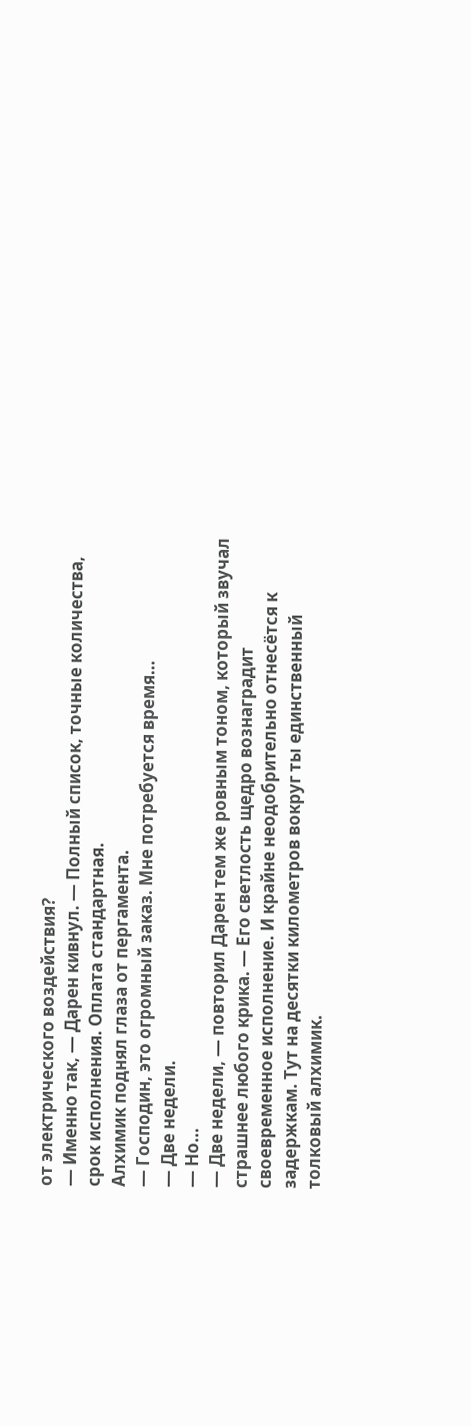от электрического воздействия?
— Именно так, — Дарен кивнул. — Полный список, точные количества, срок исполнения. Оплата стандартная.
Алхимик поднял глаза от пергамента.
— Господин, это огромный заказ. Мне потребуется время…
— Две недели.
— Но…
— Две недели, — повторил Дарен тем же ровным тоном, который звучал страшнее любого крика. — Его светлость щедро вознаградит своевременное исполнение. И крайне неодобрительно отнесётся к задержкам. Тут на десятки километров вокруг ты единственный толковый алхимик.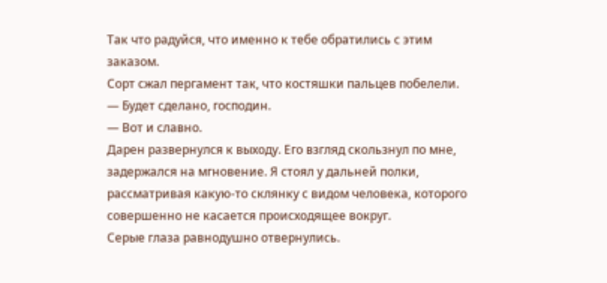Так что радуйся, что именно к тебе обратились с этим заказом.
Сорт сжал пергамент так, что костяшки пальцев побелели.
— Будет сделано, господин.
— Вот и славно.
Дарен развернулся к выходу. Его взгляд скользнул по мне, задержался на мгновение. Я стоял у дальней полки, рассматривая какую-то склянку с видом человека, которого совершенно не касается происходящее вокруг.
Серые глаза равнодушно отвернулись.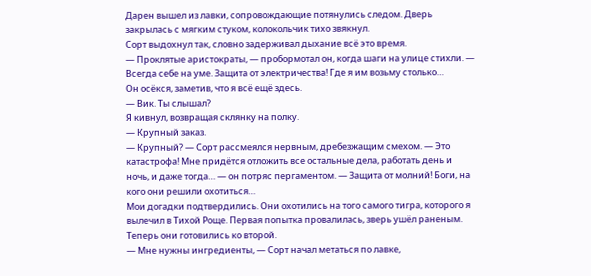Дарен вышел из лавки, сопровождающие потянулись следом. Дверь закрылась с мягким стуком, колокольчик тихо звякнул.
Сорт выдохнул так, словно задерживал дыхание всё это время.
— Проклятые аристократы, — пробормотал он, когда шаги на улице стихли. — Всегда себе на уме. Защита от электричества! Где я им возьму столько…
Он осёкся, заметив, что я всё ещё здесь.
— Вик. Ты слышал?
Я кивнул, возвращая склянку на полку.
— Крупный заказ.
— Крупный? — Сорт рассмеялся нервным, дребезжащим смехом. — Это катастрофа! Мне придётся отложить все остальные дела, работать день и ночь, и даже тогда… — он потряс пергаментом. — Защита от молний! Боги, на кого они решили охотиться…
Мои догадки подтвердились. Они охотились на того самого тигра, которого я вылечил в Тихой Роще. Первая попытка провалилась, зверь ушёл раненым. Теперь они готовились ко второй.
— Мне нужны ингредиенты, — Сорт начал метаться по лавке,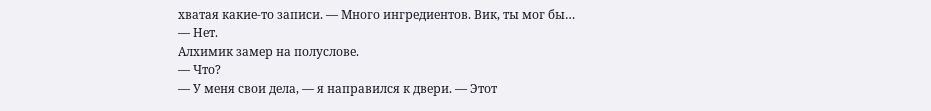хватая какие-то записи. — Много ингредиентов. Вик, ты мог бы…
— Нет.
Алхимик замер на полуслове.
— Что?
— У меня свои дела, — я направился к двери. — Этот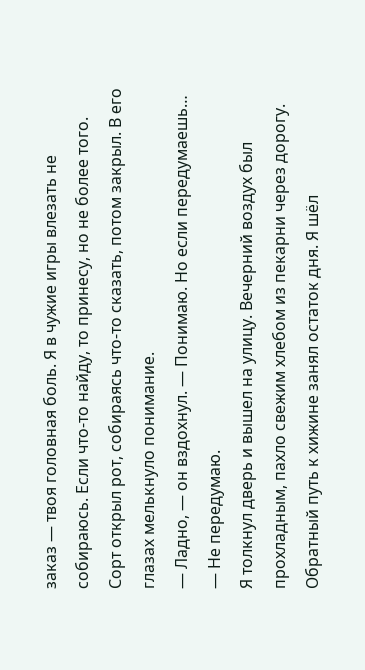заказ — твоя головная боль. Я в чужие игры влезать не собираюсь. Если что-то найду, то принесу, но не более того.
Сорт открыл рот, собираясь что-то сказать, потом закрыл. В его глазах мелькнуло понимание.
— Ладно, — он вздохнул. — Понимаю. Но если передумаешь…
— Не передумаю.
Я толкнул дверь и вышел на улицу. Вечерний воздух был прохладным, пахло свежим хлебом из пекарни через дорогу.
Обратный путь к хижине занял остаток дня. Я шёл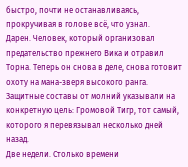быстро, почти не останавливаясь, прокручивая в голове всё, что узнал.
Дарен. Человек, который организовал предательство прежнего Вика и отравил Торна. Теперь он снова в деле, снова готовит охоту на мана-зверя высокого ранга. Защитные составы от молний указывали на конкретную цель: Громовой Тигр, тот самый, которого я перевязывал несколько дней назад.
Две недели. Столько времени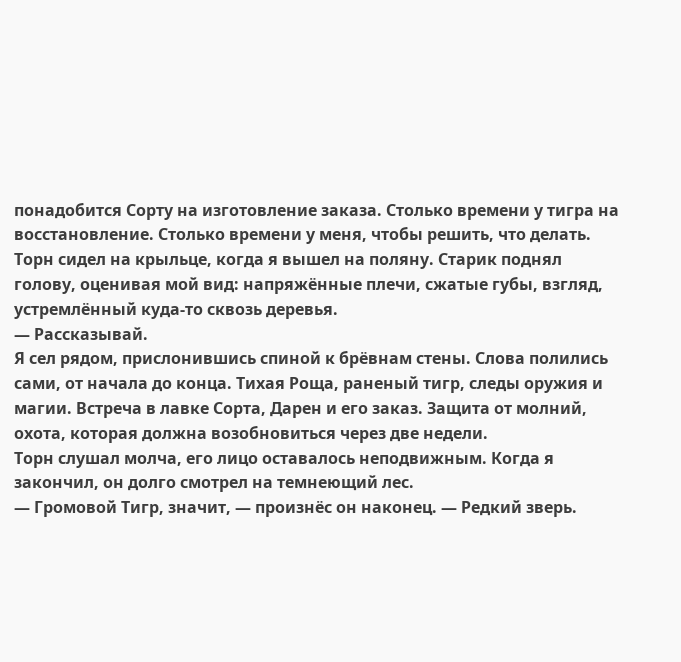понадобится Сорту на изготовление заказа. Столько времени у тигра на восстановление. Столько времени у меня, чтобы решить, что делать.
Торн сидел на крыльце, когда я вышел на поляну. Старик поднял голову, оценивая мой вид: напряжённые плечи, сжатые губы, взгляд, устремлённый куда-то сквозь деревья.
— Рассказывай.
Я сел рядом, прислонившись спиной к брёвнам стены. Слова полились сами, от начала до конца. Тихая Роща, раненый тигр, следы оружия и магии. Встреча в лавке Сорта, Дарен и его заказ. Защита от молний, охота, которая должна возобновиться через две недели.
Торн слушал молча, его лицо оставалось неподвижным. Когда я закончил, он долго смотрел на темнеющий лес.
— Громовой Тигр, значит, — произнёс он наконец. — Редкий зверь.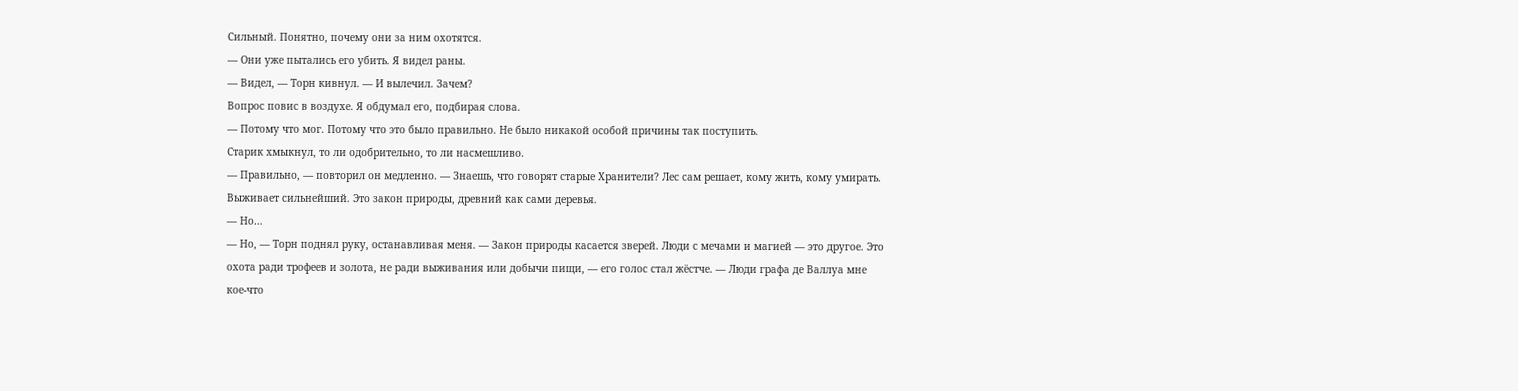Сильный. Понятно, почему они за ним охотятся.
— Они уже пытались его убить. Я видел раны.
— Видел, — Торн кивнул. — И вылечил. Зачем?
Вопрос повис в воздухе. Я обдумал его, подбирая слова.
— Потому что мог. Потому что это было правильно. Не было никакой особой причины так поступить.
Старик хмыкнул, то ли одобрительно, то ли насмешливо.
— Правильно, — повторил он медленно. — Знаешь, что говорят старые Хранители? Лес сам решает, кому жить, кому умирать. Выживает сильнейший. Это закон природы, древний как сами деревья.
— Но…
— Но, — Торн поднял руку, останавливая меня. — Закон природы касается зверей. Люди с мечами и магией — это другое. Это охота ради трофеев и золота, не ради выживания или добычи пищи, — его голос стал жёстче. — Люди графа де Валлуа мне кое-что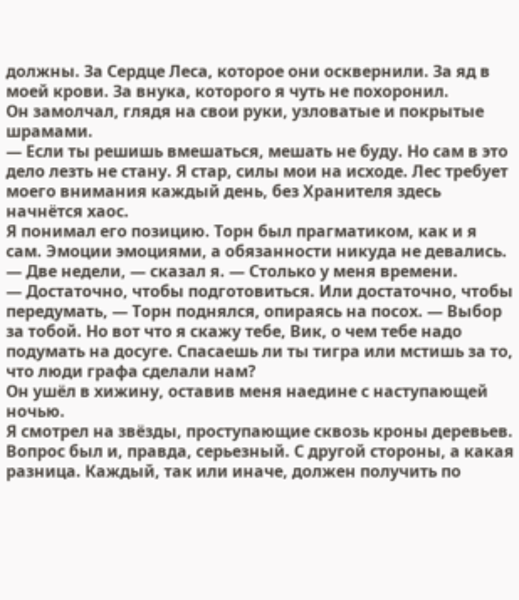должны. За Сердце Леса, которое они осквернили. За яд в моей крови. За внука, которого я чуть не похоронил.
Он замолчал, глядя на свои руки, узловатые и покрытые шрамами.
— Если ты решишь вмешаться, мешать не буду. Но сам в это дело лезть не стану. Я стар, силы мои на исходе. Лес требует моего внимания каждый день, без Хранителя здесь начнётся хаос.
Я понимал его позицию. Торн был прагматиком, как и я сам. Эмоции эмоциями, а обязанности никуда не девались.
— Две недели, — сказал я. — Столько у меня времени.
— Достаточно, чтобы подготовиться. Или достаточно, чтобы передумать, — Торн поднялся, опираясь на посох. — Выбор за тобой. Но вот что я скажу тебе, Вик, о чем тебе надо подумать на досуге. Спасаешь ли ты тигра или мстишь за то, что люди графа сделали нам?
Он ушёл в хижину, оставив меня наедине с наступающей ночью.
Я смотрел на звёзды, проступающие сквозь кроны деревьев. Вопрос был и, правда, серьезный. С другой стороны, а какая разница. Каждый, так или иначе, должен получить по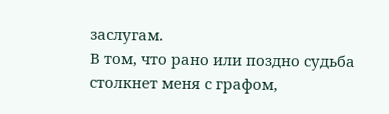заслугам.
В том, что рано или поздно судьба столкнет меня с графом,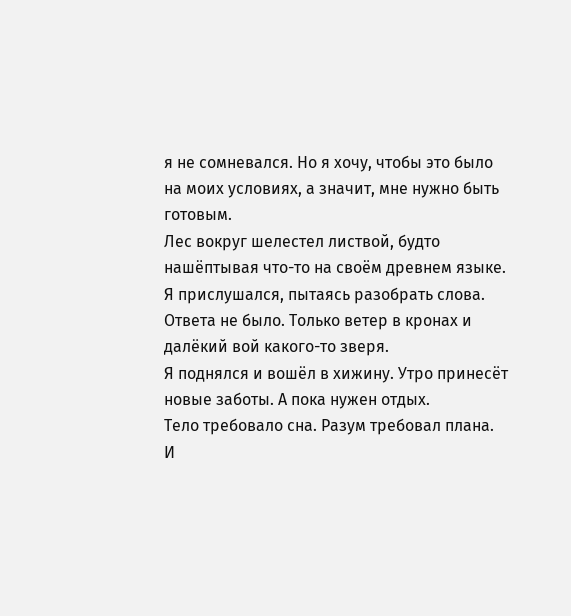я не сомневался. Но я хочу, чтобы это было на моих условиях, а значит, мне нужно быть готовым.
Лес вокруг шелестел листвой, будто нашёптывая что-то на своём древнем языке. Я прислушался, пытаясь разобрать слова.
Ответа не было. Только ветер в кронах и далёкий вой какого-то зверя.
Я поднялся и вошёл в хижину. Утро принесёт новые заботы. А пока нужен отдых.
Тело требовало сна. Разум требовал плана.
И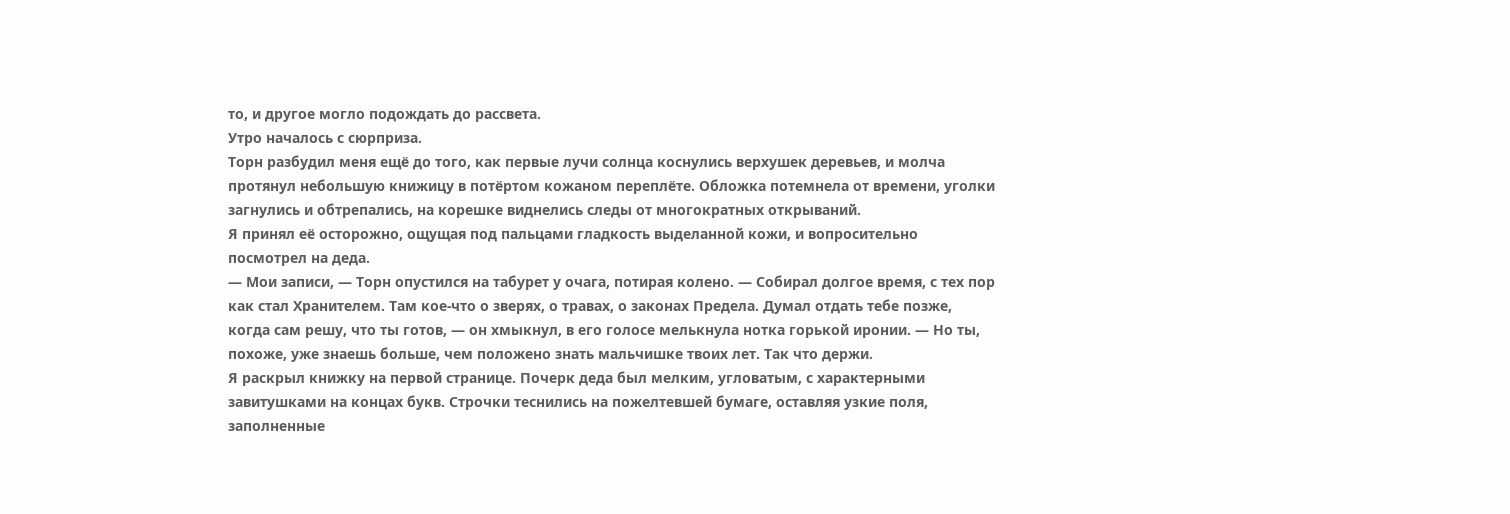то, и другое могло подождать до рассвета.
Утро началось с сюрприза.
Торн разбудил меня ещё до того, как первые лучи солнца коснулись верхушек деревьев, и молча протянул небольшую книжицу в потёртом кожаном переплёте. Обложка потемнела от времени, уголки загнулись и обтрепались, на корешке виднелись следы от многократных открываний.
Я принял её осторожно, ощущая под пальцами гладкость выделанной кожи, и вопросительно посмотрел на деда.
— Мои записи, — Торн опустился на табурет у очага, потирая колено. — Собирал долгое время, с тех пор как стал Хранителем. Там кое-что о зверях, о травах, о законах Предела. Думал отдать тебе позже, когда сам решу, что ты готов, — он хмыкнул, в его голосе мелькнула нотка горькой иронии. — Но ты, похоже, уже знаешь больше, чем положено знать мальчишке твоих лет. Так что держи.
Я раскрыл книжку на первой странице. Почерк деда был мелким, угловатым, с характерными завитушками на концах букв. Строчки теснились на пожелтевшей бумаге, оставляя узкие поля, заполненные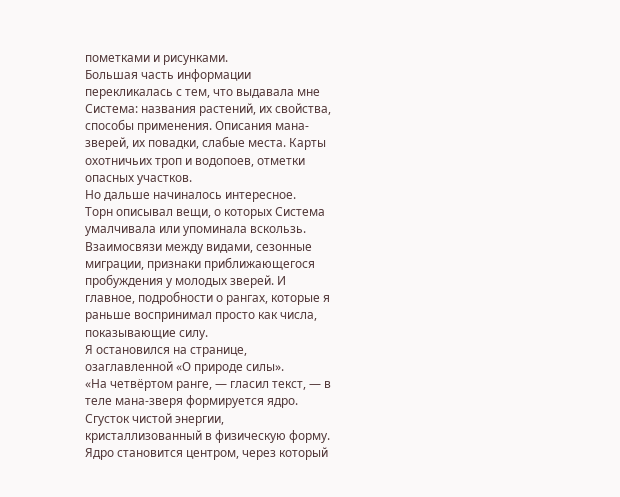пометками и рисунками.
Большая часть информации перекликалась с тем, что выдавала мне Система: названия растений, их свойства, способы применения. Описания мана-зверей, их повадки, слабые места. Карты охотничьих троп и водопоев, отметки опасных участков.
Но дальше начиналось интересное.
Торн описывал вещи, о которых Система умалчивала или упоминала вскользь. Взаимосвязи между видами, сезонные миграции, признаки приближающегося пробуждения у молодых зверей. И главное, подробности о рангах, которые я раньше воспринимал просто как числа, показывающие силу.
Я остановился на странице, озаглавленной «О природе силы».
«На четвёртом ранге, — гласил текст, — в теле мана-зверя формируется ядро. Сгусток чистой энергии, кристаллизованный в физическую форму. Ядро становится центром, через который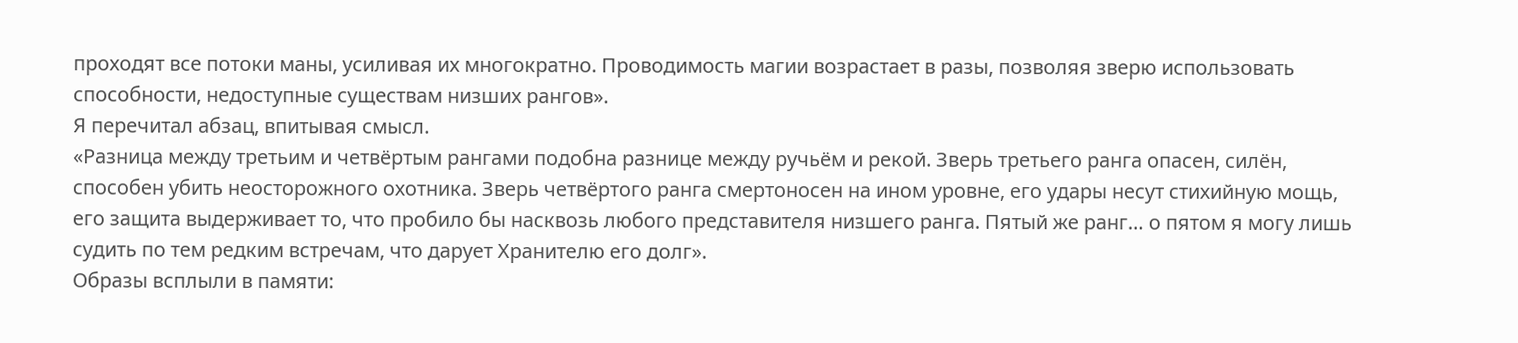проходят все потоки маны, усиливая их многократно. Проводимость магии возрастает в разы, позволяя зверю использовать способности, недоступные существам низших рангов».
Я перечитал абзац, впитывая смысл.
«Разница между третьим и четвёртым рангами подобна разнице между ручьём и рекой. Зверь третьего ранга опасен, силён, способен убить неосторожного охотника. Зверь четвёртого ранга смертоносен на ином уровне, его удары несут стихийную мощь, его защита выдерживает то, что пробило бы насквозь любого представителя низшего ранга. Пятый же ранг… о пятом я могу лишь судить по тем редким встречам, что дарует Хранителю его долг».
Образы всплыли в памяти: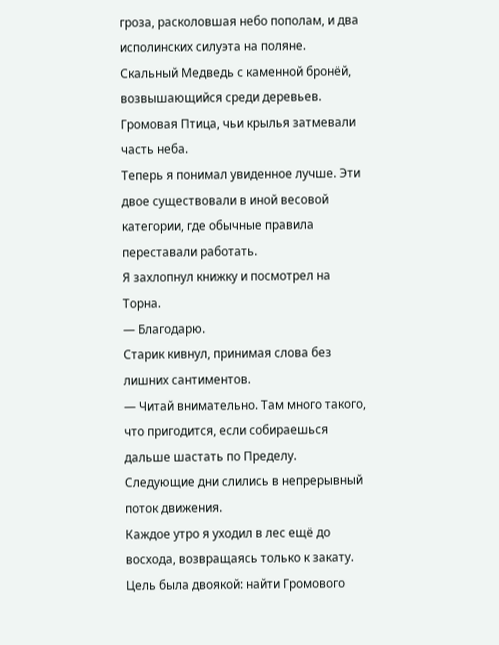гроза, расколовшая небо пополам, и два исполинских силуэта на поляне. Скальный Медведь с каменной бронёй, возвышающийся среди деревьев. Громовая Птица, чьи крылья затмевали часть неба.
Теперь я понимал увиденное лучше. Эти двое существовали в иной весовой категории, где обычные правила переставали работать.
Я захлопнул книжку и посмотрел на Торна.
— Благодарю.
Старик кивнул, принимая слова без лишних сантиментов.
— Читай внимательно. Там много такого, что пригодится, если собираешься дальше шастать по Пределу.
Следующие дни слились в непрерывный поток движения.
Каждое утро я уходил в лес ещё до восхода, возвращаясь только к закату. Цель была двоякой: найти Громового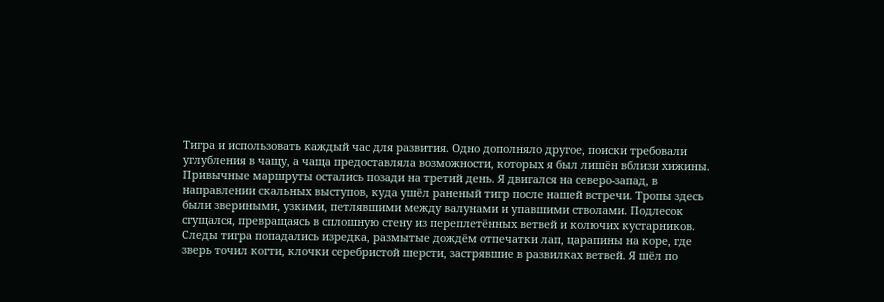Тигра и использовать каждый час для развития. Одно дополняло другое, поиски требовали углубления в чащу, а чаща предоставляла возможности, которых я был лишён вблизи хижины.
Привычные маршруты остались позади на третий день. Я двигался на северо-запад, в направлении скальных выступов, куда ушёл раненый тигр после нашей встречи. Тропы здесь были звериными, узкими, петлявшими между валунами и упавшими стволами. Подлесок сгущался, превращаясь в сплошную стену из переплетённых ветвей и колючих кустарников.
Следы тигра попадались изредка, размытые дождём отпечатки лап, царапины на коре, где зверь точил когти, клочки серебристой шерсти, застрявшие в развилках ветвей. Я шёл по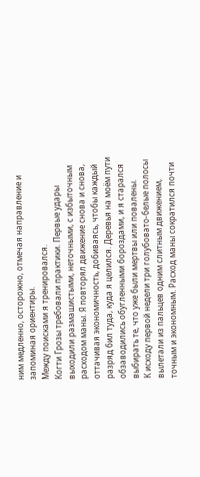ним медленно, осторожно, отмечая направление и запоминая ориентиры.
Между поисками я тренировался.
Когти Грозы требовали практики. Первые удары выходили размашистыми, неточными, с избыточным расходом маны. Я повторял движение снова и снова, оттачивая экономичность, добиваясь, чтобы каждый разряд бил туда, куда я целился. Деревья на моём пути обзаводились обугленными бороздами, и я старался выбирать те, что уже были мертвы или повалены.
К исходу первой недели три голубовато-белые полосы вылетали из пальцев одним слитным движением, точным и экономным. Расход маны сократился почти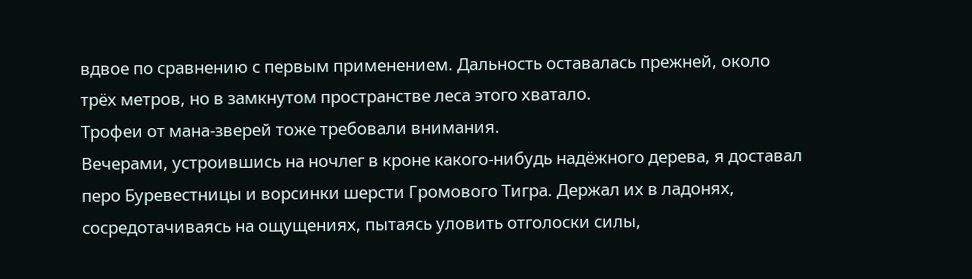вдвое по сравнению с первым применением. Дальность оставалась прежней, около трёх метров, но в замкнутом пространстве леса этого хватало.
Трофеи от мана-зверей тоже требовали внимания.
Вечерами, устроившись на ночлег в кроне какого-нибудь надёжного дерева, я доставал перо Буревестницы и ворсинки шерсти Громового Тигра. Держал их в ладонях, сосредотачиваясь на ощущениях, пытаясь уловить отголоски силы,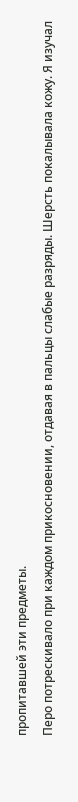пропитавшей эти предметы.
Перо потрескивало при каждом прикосновении, отдавая в пальцы слабые разряды. Шерсть покалывала кожу. Я изучал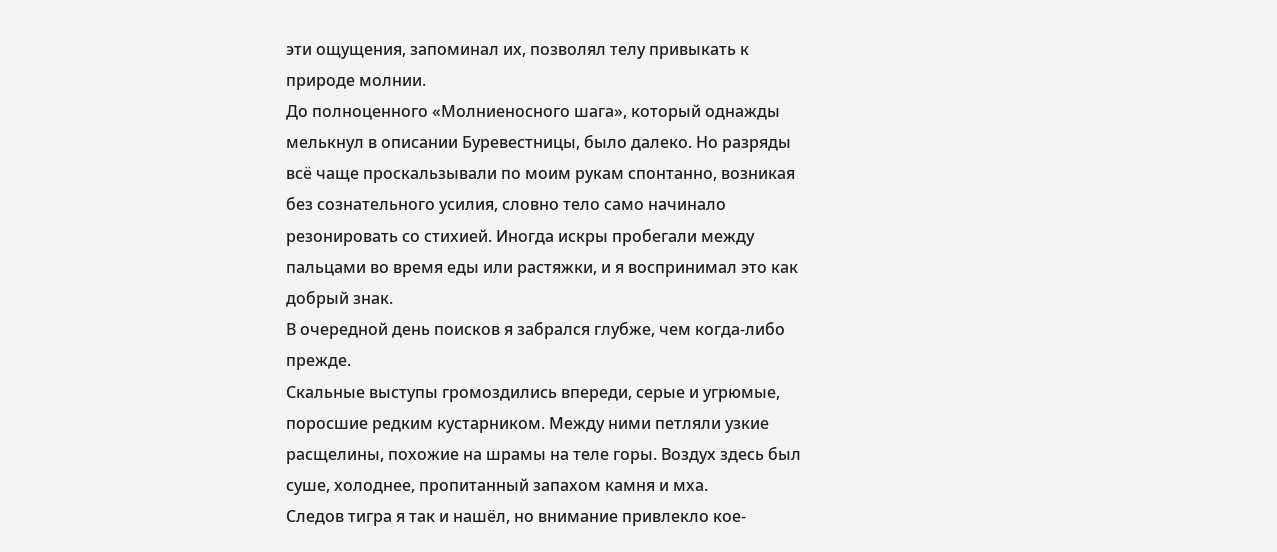эти ощущения, запоминал их, позволял телу привыкать к природе молнии.
До полноценного «Молниеносного шага», который однажды мелькнул в описании Буревестницы, было далеко. Но разряды всё чаще проскальзывали по моим рукам спонтанно, возникая без сознательного усилия, словно тело само начинало резонировать со стихией. Иногда искры пробегали между пальцами во время еды или растяжки, и я воспринимал это как добрый знак.
В очередной день поисков я забрался глубже, чем когда-либо прежде.
Скальные выступы громоздились впереди, серые и угрюмые, поросшие редким кустарником. Между ними петляли узкие расщелины, похожие на шрамы на теле горы. Воздух здесь был суше, холоднее, пропитанный запахом камня и мха.
Следов тигра я так и нашёл, но внимание привлекло кое-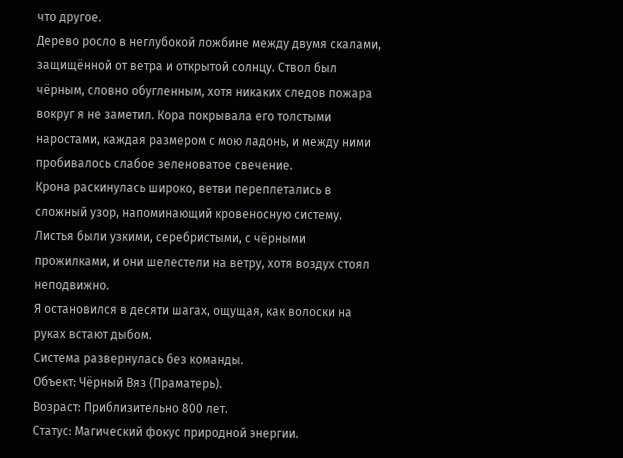что другое.
Дерево росло в неглубокой ложбине между двумя скалами, защищённой от ветра и открытой солнцу. Ствол был чёрным, словно обугленным, хотя никаких следов пожара вокруг я не заметил. Кора покрывала его толстыми наростами, каждая размером с мою ладонь, и между ними пробивалось слабое зеленоватое свечение.
Крона раскинулась широко, ветви переплетались в сложный узор, напоминающий кровеносную систему. Листья были узкими, серебристыми, с чёрными прожилками, и они шелестели на ветру, хотя воздух стоял неподвижно.
Я остановился в десяти шагах, ощущая, как волоски на руках встают дыбом.
Система развернулась без команды.
Объект: Чёрный Вяз (Праматерь).
Возраст: Приблизительно 800 лет.
Статус: Магический фокус природной энергии.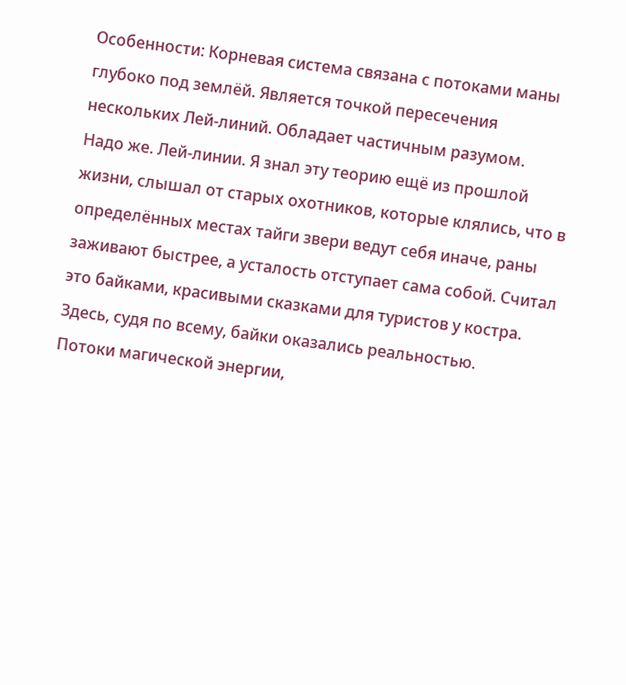Особенности: Корневая система связана с потоками маны глубоко под землёй. Является точкой пересечения нескольких Лей-линий. Обладает частичным разумом.
Надо же. Лей-линии. Я знал эту теорию ещё из прошлой жизни, слышал от старых охотников, которые клялись, что в определённых местах тайги звери ведут себя иначе, раны заживают быстрее, а усталость отступает сама собой. Считал это байками, красивыми сказками для туристов у костра.
Здесь, судя по всему, байки оказались реальностью.
Потоки магической энергии,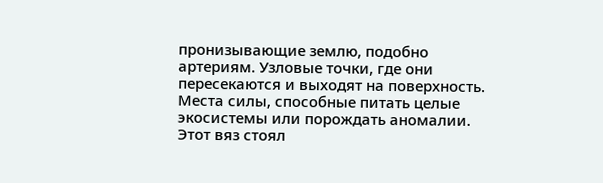пронизывающие землю, подобно артериям. Узловые точки, где они пересекаются и выходят на поверхность. Места силы, способные питать целые экосистемы или порождать аномалии.
Этот вяз стоял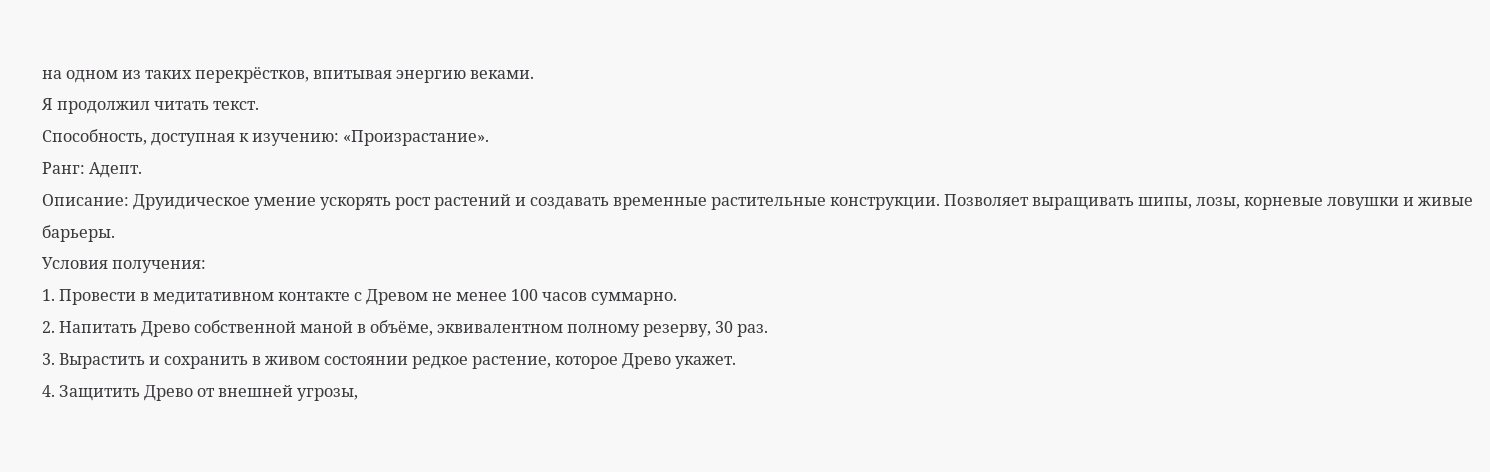на одном из таких перекрёстков, впитывая энергию веками.
Я продолжил читать текст.
Способность, доступная к изучению: «Произрастание».
Ранг: Адепт.
Описание: Друидическое умение ускорять рост растений и создавать временные растительные конструкции. Позволяет выращивать шипы, лозы, корневые ловушки и живые барьеры.
Условия получения:
1. Провести в медитативном контакте с Древом не менее 100 часов суммарно.
2. Напитать Древо собственной маной в объёме, эквивалентном полному резерву, 30 раз.
3. Вырастить и сохранить в живом состоянии редкое растение, которое Древо укажет.
4. Защитить Древо от внешней угрозы,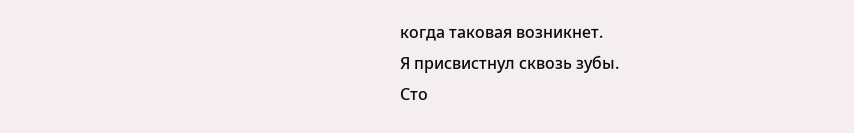когда таковая возникнет.
Я присвистнул сквозь зубы.
Сто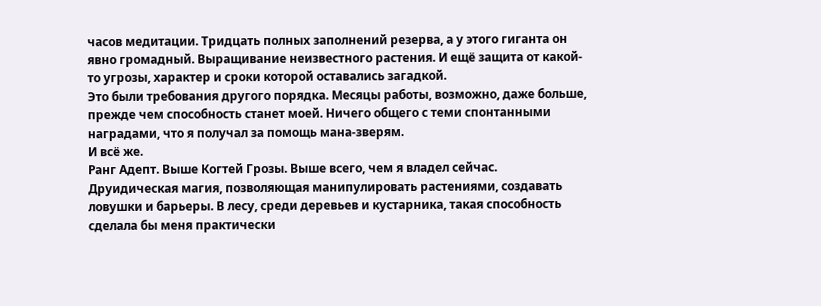часов медитации. Тридцать полных заполнений резерва, а у этого гиганта он явно громадный. Выращивание неизвестного растения. И ещё защита от какой-то угрозы, характер и сроки которой оставались загадкой.
Это были требования другого порядка. Месяцы работы, возможно, даже больше, прежде чем способность станет моей. Ничего общего с теми спонтанными наградами, что я получал за помощь мана-зверям.
И всё же.
Ранг Адепт. Выше Когтей Грозы. Выше всего, чем я владел сейчас. Друидическая магия, позволяющая манипулировать растениями, создавать ловушки и барьеры. В лесу, среди деревьев и кустарника, такая способность сделала бы меня практически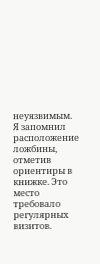неуязвимым.
Я запомнил расположение ложбины, отметив ориентиры в книжке. Это место требовало регулярных визитов.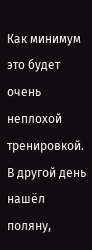Как минимум это будет очень неплохой тренировкой.
В другой день нашёл поляну,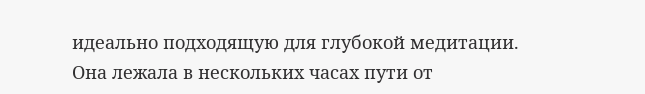идеально подходящую для глубокой медитации.
Она лежала в нескольких часах пути от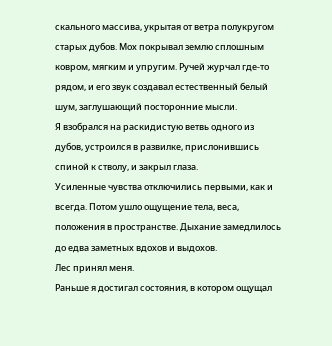скального массива, укрытая от ветра полукругом старых дубов. Мох покрывал землю сплошным ковром, мягким и упругим. Ручей журчал где-то рядом, и его звук создавал естественный белый шум, заглушающий посторонние мысли.
Я взобрался на раскидистую ветвь одного из дубов, устроился в развилке, прислонившись спиной к стволу, и закрыл глаза.
Усиленные чувства отключились первыми, как и всегда. Потом ушло ощущение тела, веса, положения в пространстве. Дыхание замедлилось до едва заметных вдохов и выдохов.
Лес принял меня.
Раньше я достигал состояния, в котором ощущал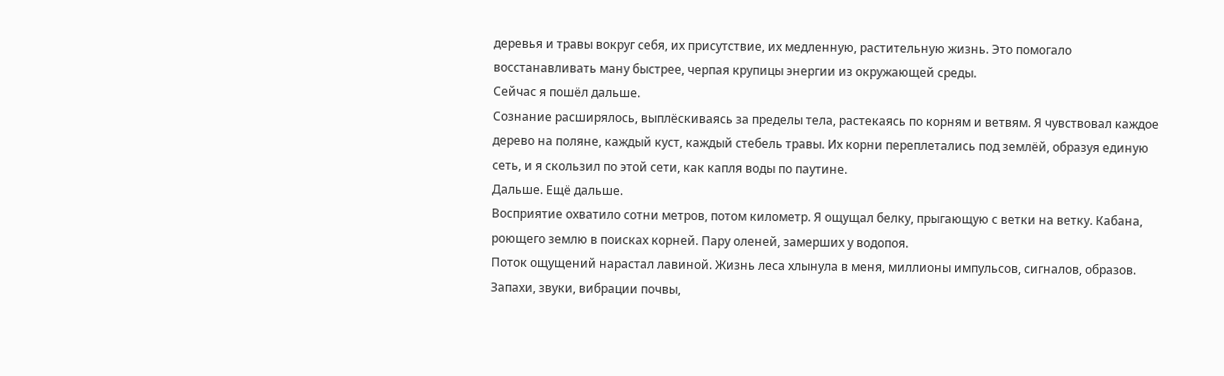деревья и травы вокруг себя, их присутствие, их медленную, растительную жизнь. Это помогало восстанавливать ману быстрее, черпая крупицы энергии из окружающей среды.
Сейчас я пошёл дальше.
Сознание расширялось, выплёскиваясь за пределы тела, растекаясь по корням и ветвям. Я чувствовал каждое дерево на поляне, каждый куст, каждый стебель травы. Их корни переплетались под землёй, образуя единую сеть, и я скользил по этой сети, как капля воды по паутине.
Дальше. Ещё дальше.
Восприятие охватило сотни метров, потом километр. Я ощущал белку, прыгающую с ветки на ветку. Кабана, роющего землю в поисках корней. Пару оленей, замерших у водопоя.
Поток ощущений нарастал лавиной. Жизнь леса хлынула в меня, миллионы импульсов, сигналов, образов. Запахи, звуки, вибрации почвы,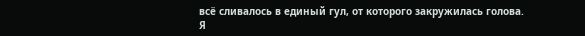всё сливалось в единый гул, от которого закружилась голова.
Я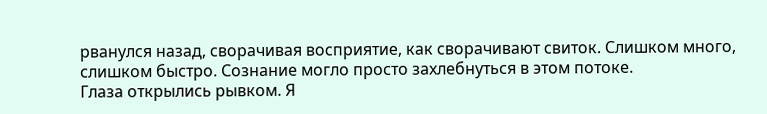рванулся назад, сворачивая восприятие, как сворачивают свиток. Слишком много, слишком быстро. Сознание могло просто захлебнуться в этом потоке.
Глаза открылись рывком. Я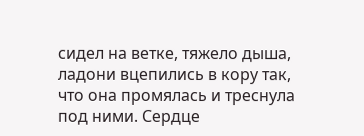сидел на ветке, тяжело дыша, ладони вцепились в кору так, что она промялась и треснула под ними. Сердце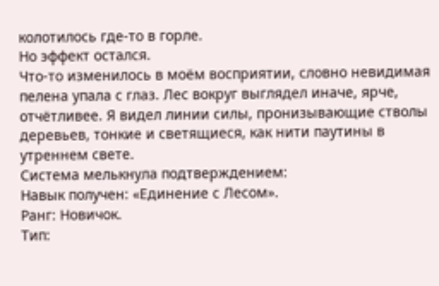колотилось где-то в горле.
Но эффект остался.
Что-то изменилось в моём восприятии, словно невидимая пелена упала с глаз. Лес вокруг выглядел иначе, ярче, отчётливее. Я видел линии силы, пронизывающие стволы деревьев, тонкие и светящиеся, как нити паутины в утреннем свете.
Система мелькнула подтверждением:
Навык получен: «Единение с Лесом».
Ранг: Новичок.
Тип: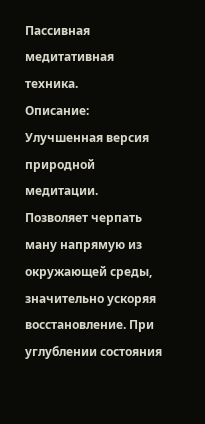Пассивная медитативная техника.
Описание: Улучшенная версия природной медитации. Позволяет черпать ману напрямую из окружающей среды, значительно ускоряя восстановление. При углублении состояния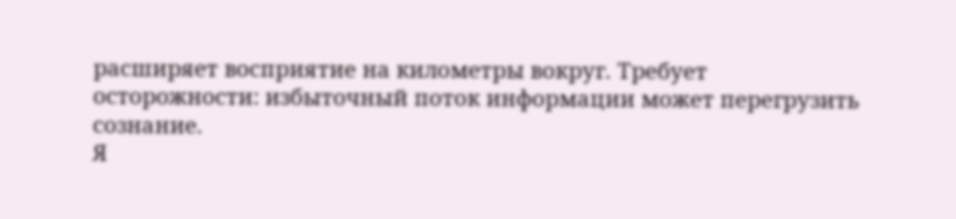расширяет восприятие на километры вокруг. Требует осторожности: избыточный поток информации может перегрузить сознание.
Я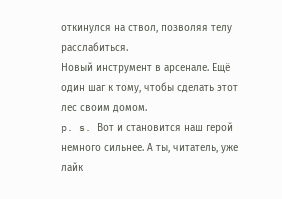откинулся на ствол, позволяя телу расслабиться.
Новый инструмент в арсенале. Ещё один шаг к тому, чтобы сделать этот лес своим домом.
p. s. Вот и становится наш герой немного сильнее. А ты, читатель, уже лайк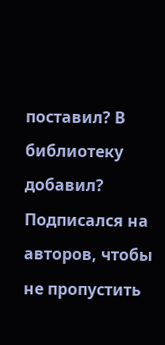поставил? В библиотеку добавил? Подписался на авторов, чтобы не пропустить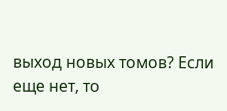выход новых томов? Если еще нет, то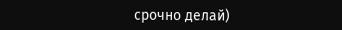срочно делай)